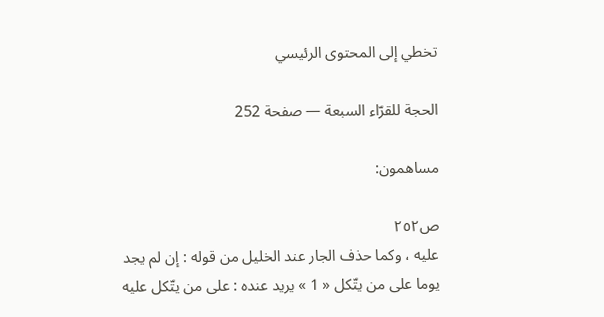تخطي إلى المحتوى الرئيسي

الحجة للقرّاء السبعة — صفحة 252

مساهمون:

ص٢٥٢
عليه ، وكما حذف الجار عند الخليل من قوله : إن لم يجد يوما على من يتّكل « 1 » يريد عنده : على من يتّكل عليه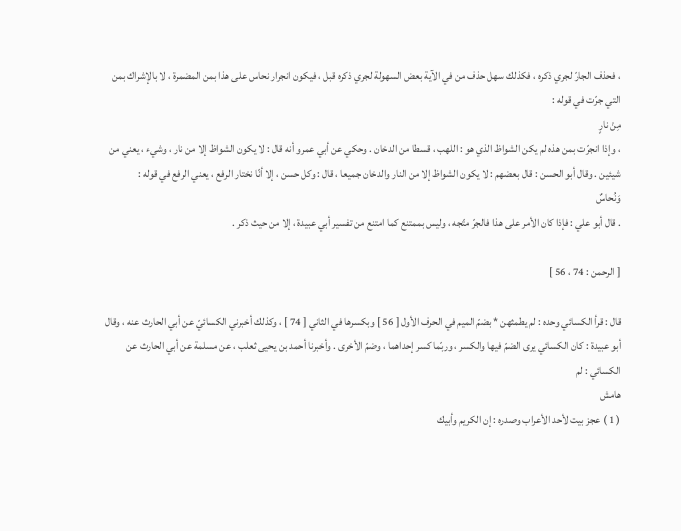، فحذف الجارّ لجري ذكره ، فكذلك سهل حذف من في الآية بعض السهولة لجري ذكره قبل ، فيكون انجرار نحاس على هذا بمن المضمرة ، لا بالإشراك بمن التي جرّت في قوله :
مِنْ نارٍ
، وإذا انجرّت بمن هذه لم يكن الشواظ الذي هو : اللهب ، قسطا من الدخان . وحكي عن أبي عمرو أنه قال : لا يكون الشواظ إلا من نار ، وشيء ، يعني من شيئين . وقال أبو الحسن : قال بعضهم : لا يكون الشواظ إلا من النار والدخان جميعا ، قال : وكل حسن ، إلا أنّا نختار الرفع ، يعني الرفع في قوله :
وَنُحاسٌ
. قال أبو علي : فإذا كان الأمر على هذا فالجرّ متّجه ، وليس بممتنع كما امتنع من تفسير أبي عبيدة ، إلا من حيث ذكر .

[ الرحمن : 74 ، 56 ]

قال : قرأ الكسائي وحده : لم يطمثهن * بضمّ الميم في الحرف الأول [ 56 ] وبكسرها في الثاني [ 74 ] ، وكذلك أخبرني الكسائيّ عن أبي الحارث عنه ، وقال أبو عبيدة : كان الكسائي يرى الضمّ فيها والكسر ، وربّما كسر إحداهما ، وضمّ الأخرى . وأخبرنا أحمد بن يحيى ثعلب ، عن مسلمة عن أبي الحارث عن الكسائي : لم
هامش
( 1 ) عجز بيت لأحد الأعراب وصدره : إن الكريم وأبيك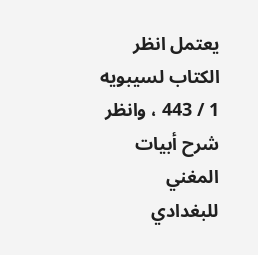يعتمل انظر الكتاب لسيبويه 1 / 443 ، وانظر شرح أبيات المغني للبغدادي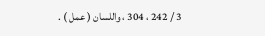3 / 242 ، 304 ، واللسان ( عمل ) .